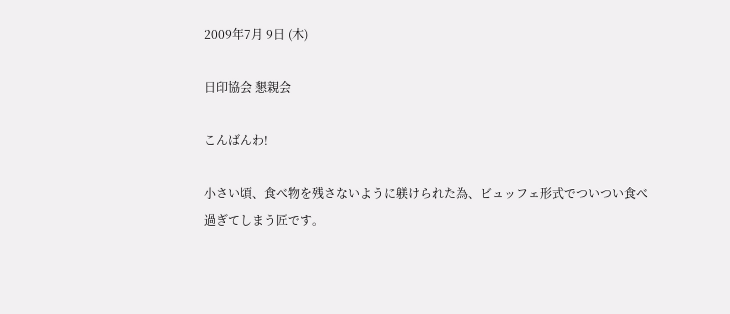2009年7月 9日 (木)

日印協会 懇親会

こんばんわ!

小さい頃、食べ物を残さないように躾けられた為、ビュッフェ形式でついつい食べ過ぎてしまう匠です。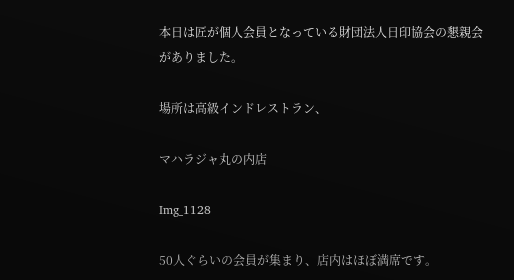本日は匠が個人会員となっている財団法人日印協会の懇親会がありました。

場所は高級インドレストラン、

マハラジャ丸の内店

Img_1128

50人ぐらいの会員が集まり、店内はほぼ満席です。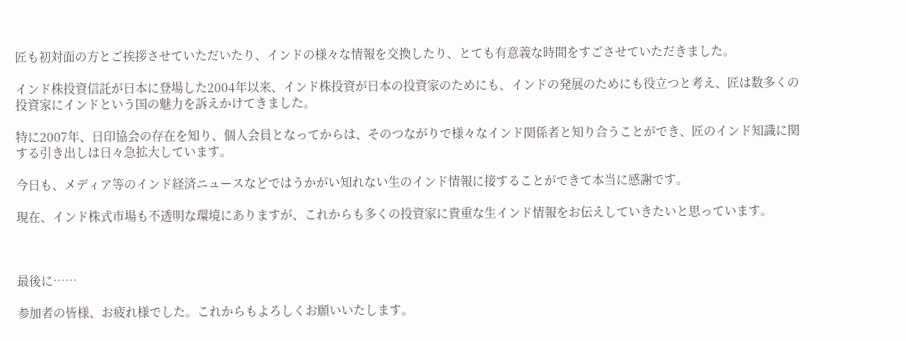匠も初対面の方とご挨拶させていただいたり、インドの様々な情報を交換したり、とても有意義な時間をすごさせていただきました。

インド株投資信託が日本に登場した2004年以来、インド株投資が日本の投資家のためにも、インドの発展のためにも役立つと考え、匠は数多くの投資家にインドという国の魅力を訴えかけてきました。

特に2007年、日印協会の存在を知り、個人会員となってからは、そのつながりで様々なインド関係者と知り合うことができ、匠のインド知識に関する引き出しは日々急拡大しています。

今日も、メディア等のインド経済ニュースなどではうかがい知れない生のインド情報に接することができて本当に感謝です。

現在、インド株式市場も不透明な環境にありますが、これからも多くの投資家に貴重な生インド情報をお伝えしていきたいと思っています。



最後に……

参加者の皆様、お疲れ様でした。これからもよろしくお願いいたします。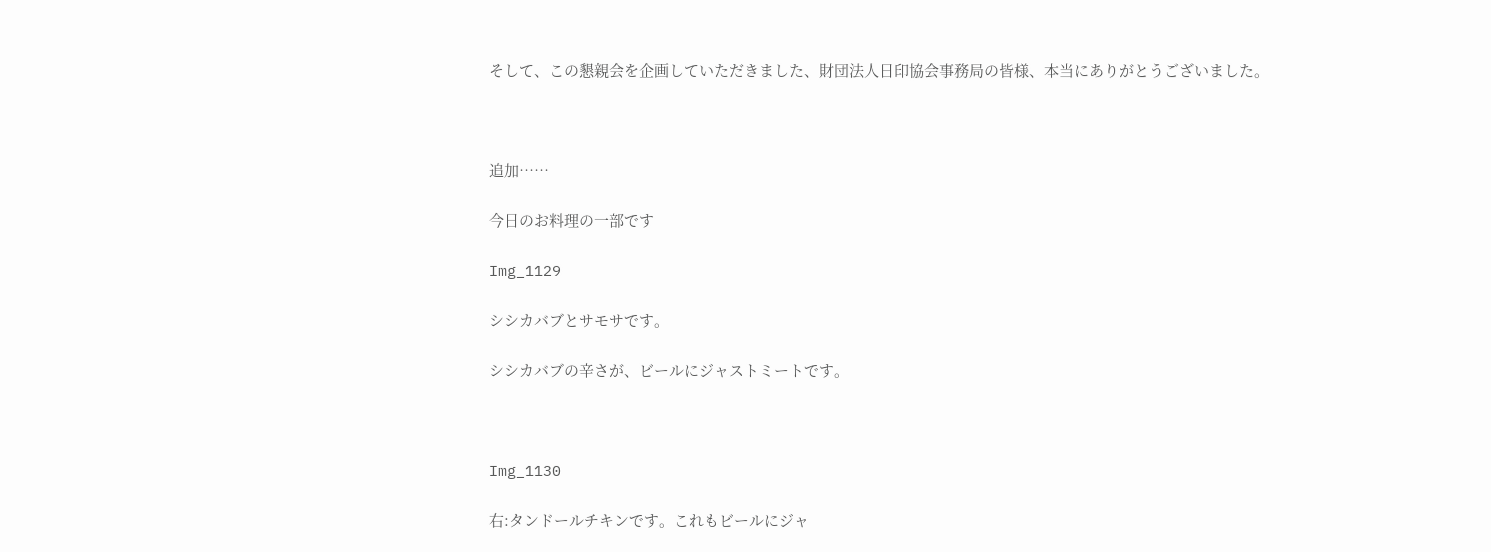そして、この懇親会を企画していただきました、財団法人日印協会事務局の皆様、本当にありがとうございました。



追加……

今日のお料理の一部です

Img_1129

シシカバブとサモサです。

シシカバブの辛さが、ビールにジャストミートです。



Img_1130

右:タンドールチキンです。これもビールにジャ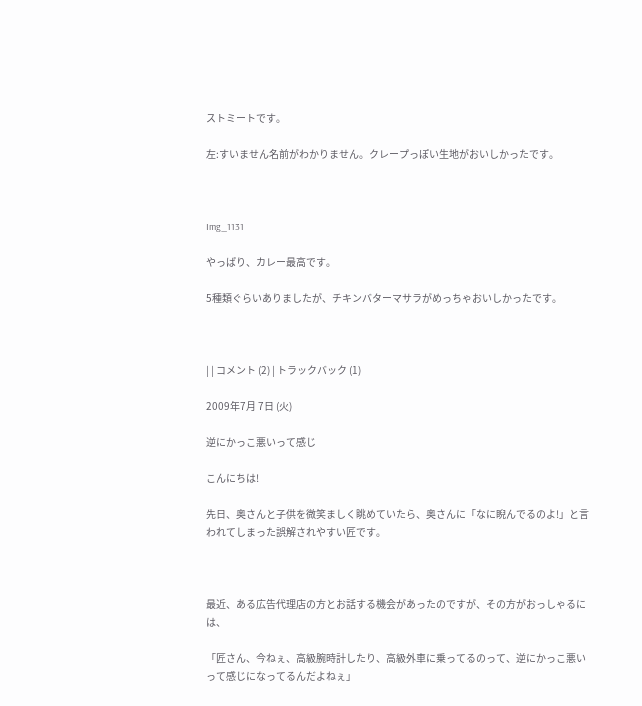ストミートです。

左:すいません名前がわかりません。クレープっぽい生地がおいしかったです。



Img_1131

やっぱり、カレー最高です。

5種類ぐらいありましたが、チキンバターマサラがめっちゃおいしかったです。



| | コメント (2) | トラックバック (1)

2009年7月 7日 (火)

逆にかっこ悪いって感じ

こんにちは!

先日、奥さんと子供を微笑ましく眺めていたら、奥さんに「なに睨んでるのよ!」と言われてしまった誤解されやすい匠です。



最近、ある広告代理店の方とお話する機会があったのですが、その方がおっしゃるには、

「匠さん、今ねぇ、高級腕時計したり、高級外車に乗ってるのって、逆にかっこ悪いって感じになってるんだよねぇ」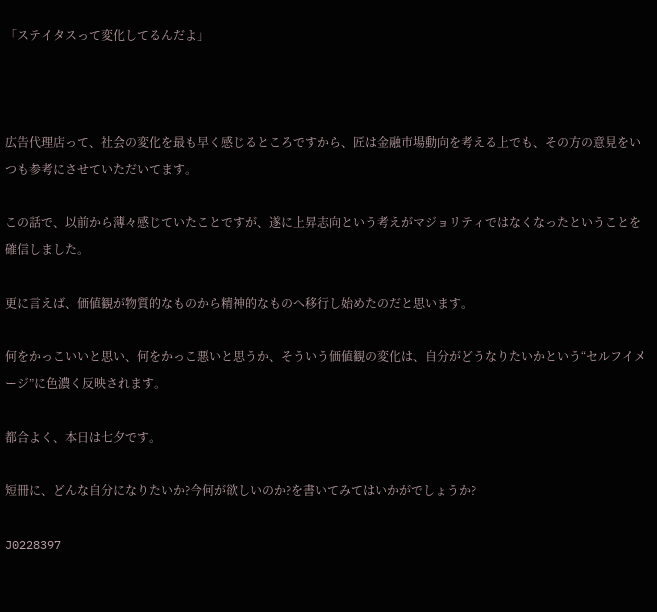「ステイタスって変化してるんだよ」



広告代理店って、社会の変化を最も早く感じるところですから、匠は金融市場動向を考える上でも、その方の意見をいつも参考にさせていただいてます。

この話で、以前から薄々感じていたことですが、遂に上昇志向という考えがマジョリティではなくなったということを確信しました。

更に言えば、価値観が物質的なものから精神的なものへ移行し始めたのだと思います。

何をかっこいいと思い、何をかっこ悪いと思うか、そういう価値観の変化は、自分がどうなりたいかという“セルフイメージ”に色濃く反映されます。

都合よく、本日は七夕です。

短冊に、どんな自分になりたいか?今何が欲しいのか?を書いてみてはいかがでしょうか?

J0228397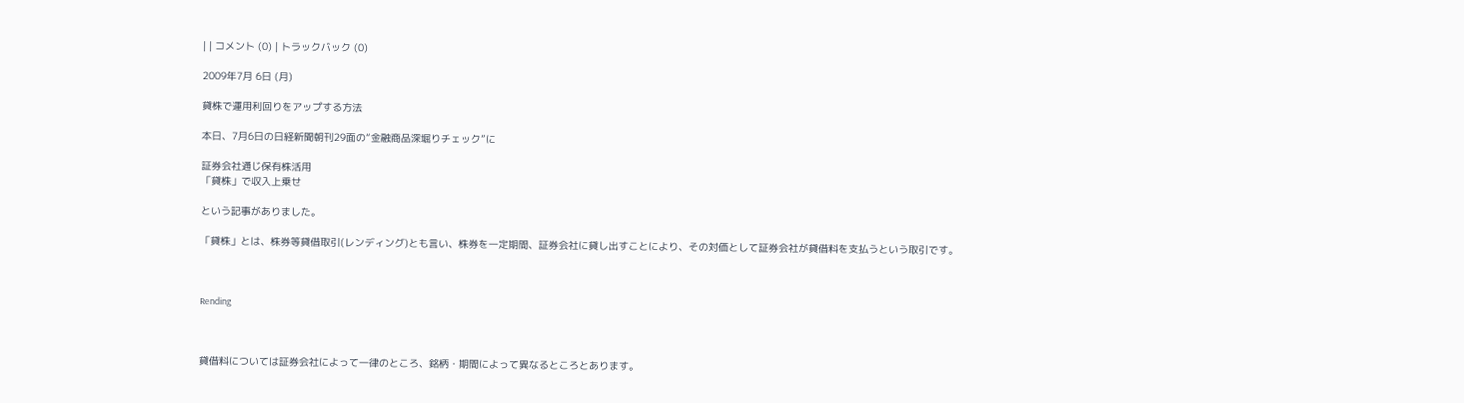| | コメント (0) | トラックバック (0)

2009年7月 6日 (月)

貸株で運用利回りをアップする方法

本日、7月6日の日経新聞朝刊29面の“金融商品深堀りチェック”に

証券会社通じ保有株活用
「貸株」で収入上乗せ

という記事がありました。

「貸株」とは、株券等貸借取引(レンディング)とも言い、株券を一定期間、証券会社に貸し出すことにより、その対価として証券会社が貸借料を支払うという取引です。



Rending



貸借料については証券会社によって一律のところ、銘柄・期間によって異なるところとあります。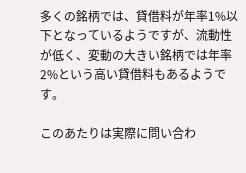多くの銘柄では、貸借料が年率1%以下となっているようですが、流動性が低く、変動の大きい銘柄では年率2%という高い貸借料もあるようです。

このあたりは実際に問い合わ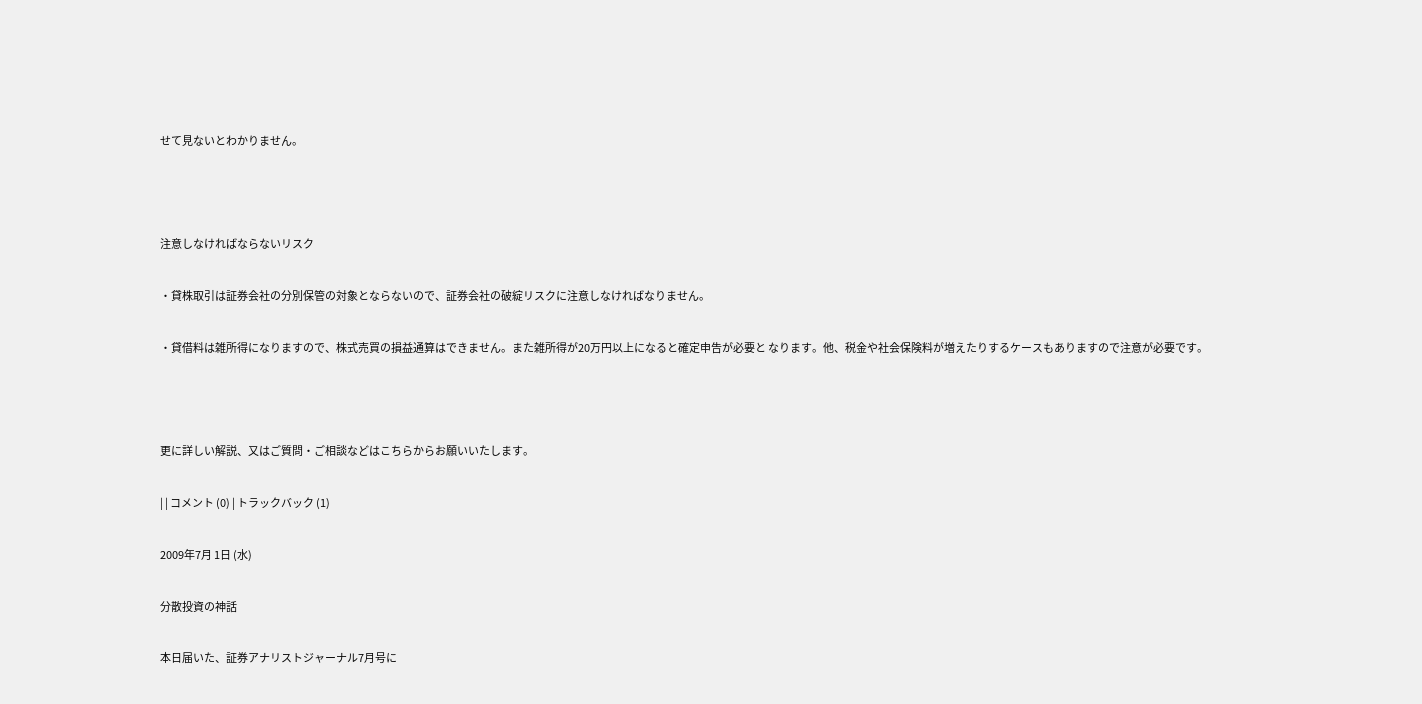せて見ないとわかりません。



注意しなければならないリスク

・貸株取引は証券会社の分別保管の対象とならないので、証券会社の破綻リスクに注意しなければなりません。

・貸借料は雑所得になりますので、株式売買の損益通算はできません。また雑所得が20万円以上になると確定申告が必要と なります。他、税金や社会保険料が増えたりするケースもありますので注意が必要です。



更に詳しい解説、又はご質問・ご相談などはこちらからお願いいたします。

| | コメント (0) | トラックバック (1)

2009年7月 1日 (水)

分散投資の神話

本日届いた、証券アナリストジャーナル7月号に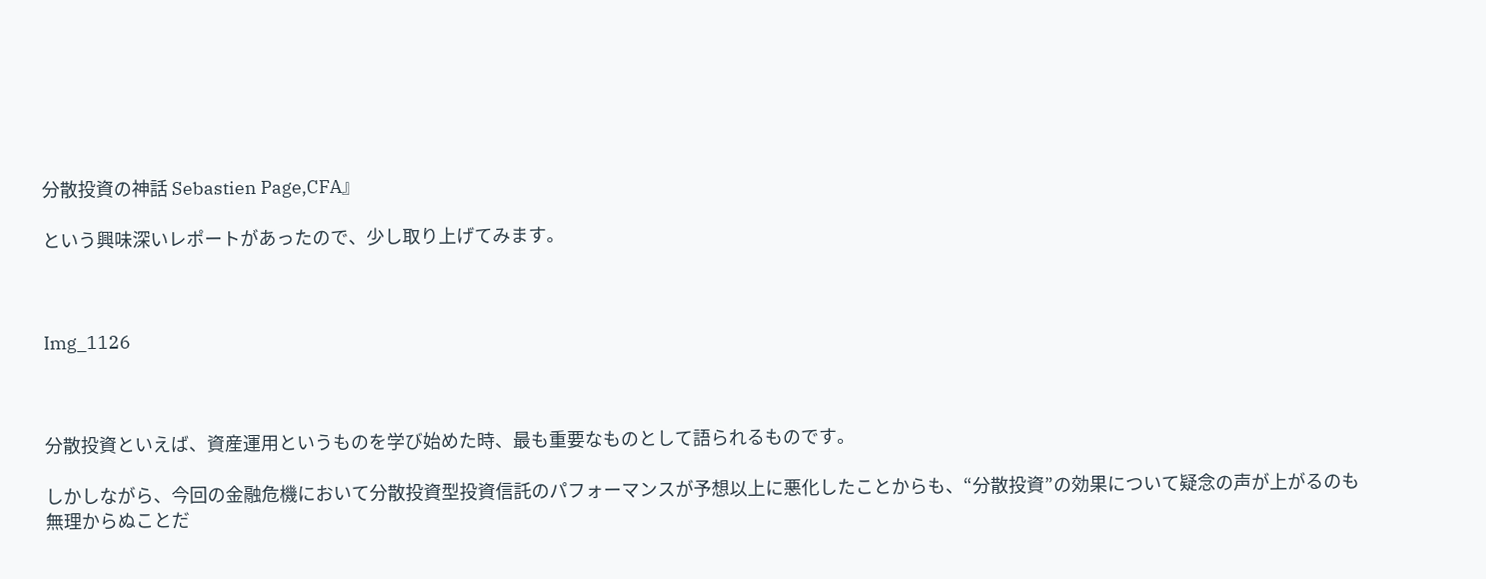分散投資の神話 Sebastien Page,CFA』

という興味深いレポートがあったので、少し取り上げてみます。



Img_1126



分散投資といえば、資産運用というものを学び始めた時、最も重要なものとして語られるものです。

しかしながら、今回の金融危機において分散投資型投資信託のパフォーマンスが予想以上に悪化したことからも、“分散投資”の効果について疑念の声が上がるのも無理からぬことだ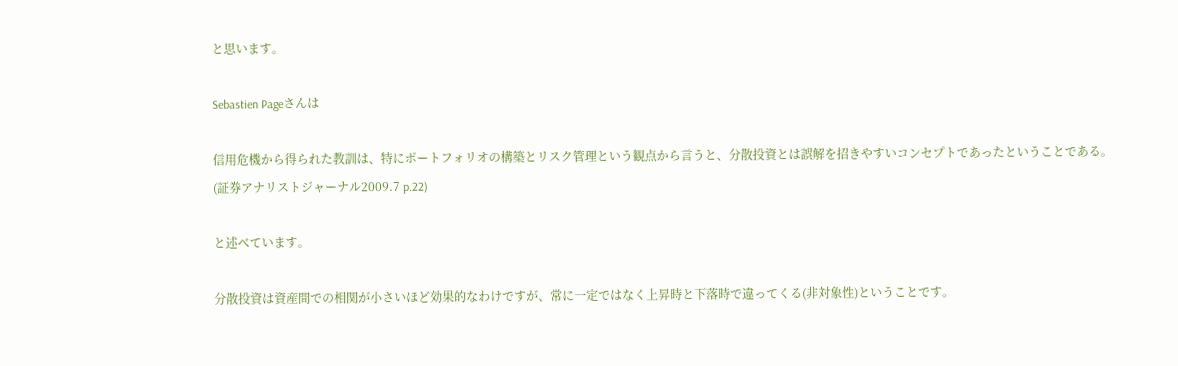と思います。

Sebastien Pageさんは

信用危機から得られた教訓は、特にポートフォリオの構築とリスク管理という観点から言うと、分散投資とは誤解を招きやすいコンセプトであったということである。
(証券アナリストジャーナル2009.7 p.22)

と述べています。

分散投資は資産間での相関が小さいほど効果的なわけですが、常に一定ではなく上昇時と下落時で違ってくる(非対象性)ということです。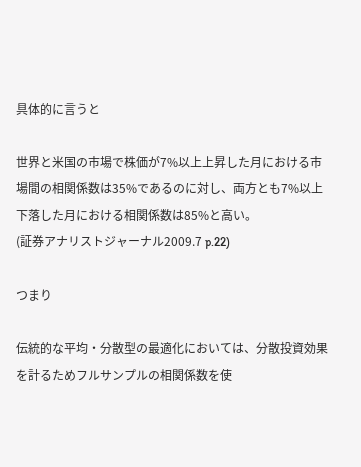具体的に言うと

世界と米国の市場で株価が7%以上上昇した月における市場間の相関係数は35%であるのに対し、両方とも7%以上下落した月における相関係数は85%と高い。
(証券アナリストジャーナル2009.7 p.22)

つまり

伝統的な平均・分散型の最適化においては、分散投資効果を計るためフルサンプルの相関係数を使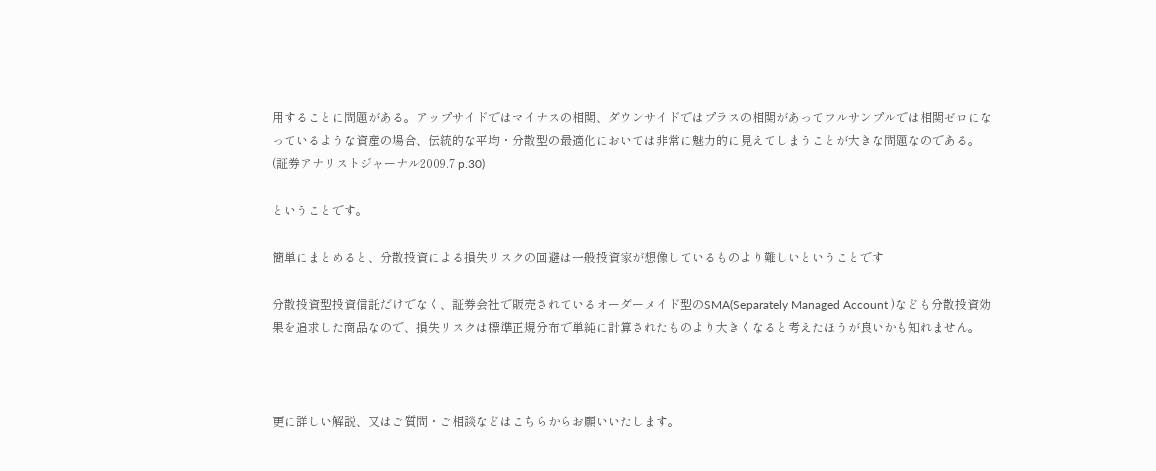用することに問題がある。アップサイドではマイナスの相関、ダウンサイドではプラスの相関があってフルサンプルでは相関ゼロになっているような資産の場合、伝統的な平均・分散型の最適化においては非常に魅力的に見えてしまうことが大きな問題なのである。
(証券アナリストジャーナル2009.7 p.30)

ということです。

簡単にまとめると、分散投資による損失リスクの回避は一般投資家が想像しているものより難しいということです

分散投資型投資信託だけでなく、証券会社で販売されているオーダーメイド型のSMA(Separately Managed Account )なども分散投資効果を追求した商品なので、損失リスクは標準正規分布で単純に計算されたものより大きくなると考えたほうが良いかも知れません。



更に詳しい解説、又はご質問・ご相談などはこちらからお願いいたします。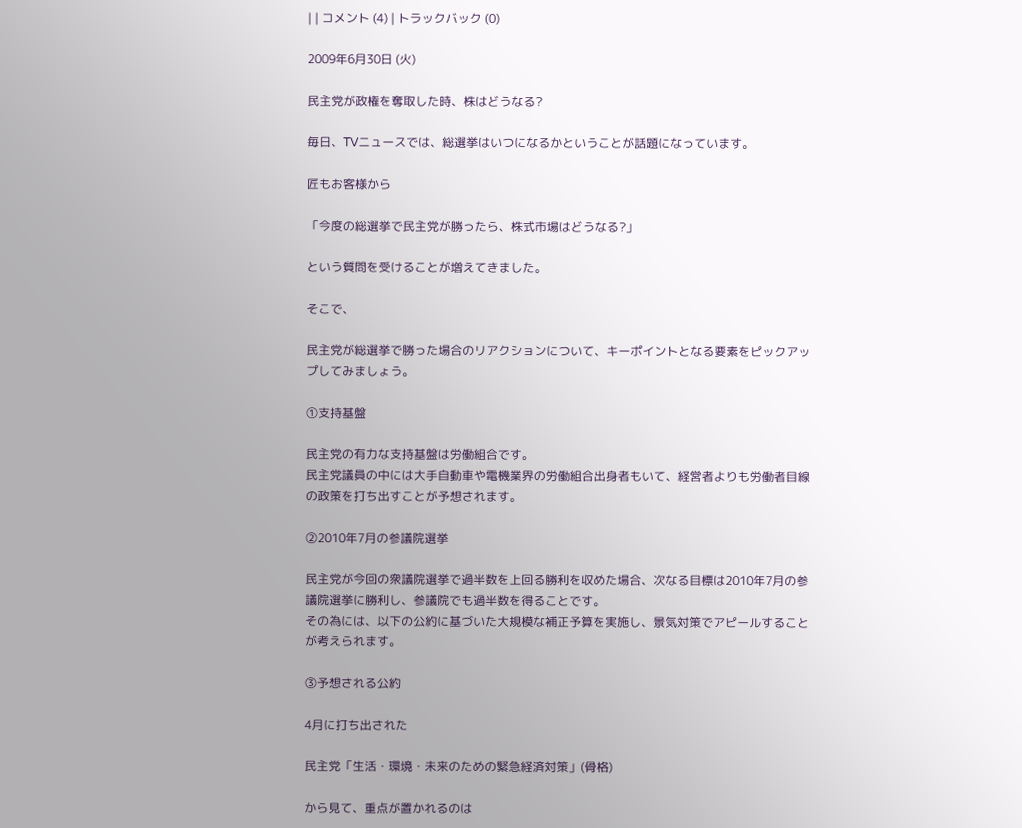| | コメント (4) | トラックバック (0)

2009年6月30日 (火)

民主党が政権を奪取した時、株はどうなる?

毎日、TVニュースでは、総選挙はいつになるかということが話題になっています。

匠もお客様から

「今度の総選挙で民主党が勝ったら、株式市場はどうなる?」

という質問を受けることが増えてきました。

そこで、

民主党が総選挙で勝った場合のリアクションについて、キーポイントとなる要素をピックアップしてみましょう。

①支持基盤

民主党の有力な支持基盤は労働組合です。
民主党議員の中には大手自動車や電機業界の労働組合出身者もいて、経営者よりも労働者目線の政策を打ち出すことが予想されます。

②2010年7月の参議院選挙

民主党が今回の衆議院選挙で過半数を上回る勝利を収めた場合、次なる目標は2010年7月の参議院選挙に勝利し、参議院でも過半数を得ることです。
その為には、以下の公約に基づいた大規模な補正予算を実施し、景気対策でアピールすることが考えられます。

③予想される公約

4月に打ち出された

民主党「生活・環境・未来のための緊急経済対策」(骨格)

から見て、重点が置かれるのは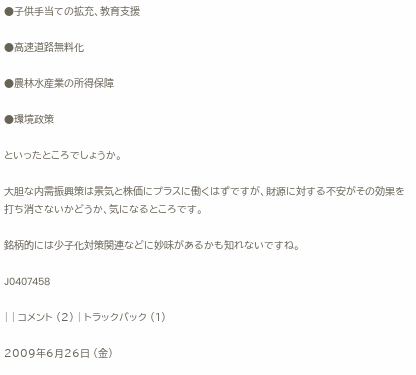●子供手当ての拡充、教育支援

●高速道路無料化

●農林水産業の所得保障

●環境政策

といったところでしょうか。

大胆な内需振興策は景気と株価にプラスに働くはずですが、財源に対する不安がその効果を打ち消さないかどうか、気になるところです。

銘柄的には少子化対策関連などに妙味があるかも知れないですね。

J0407458

| | コメント (2) | トラックバック (1)

2009年6月26日 (金)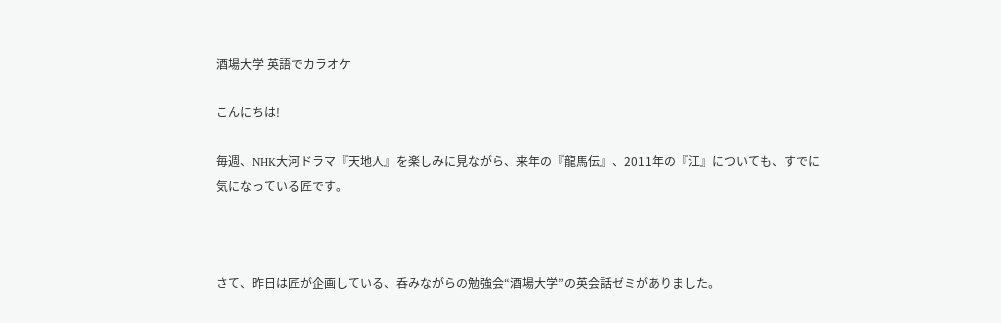酒場大学 英語でカラオケ

こんにちは!

毎週、NHK大河ドラマ『天地人』を楽しみに見ながら、来年の『龍馬伝』、2011年の『江』についても、すでに気になっている匠です。



さて、昨日は匠が企画している、呑みながらの勉強会“酒場大学”の英会話ゼミがありました。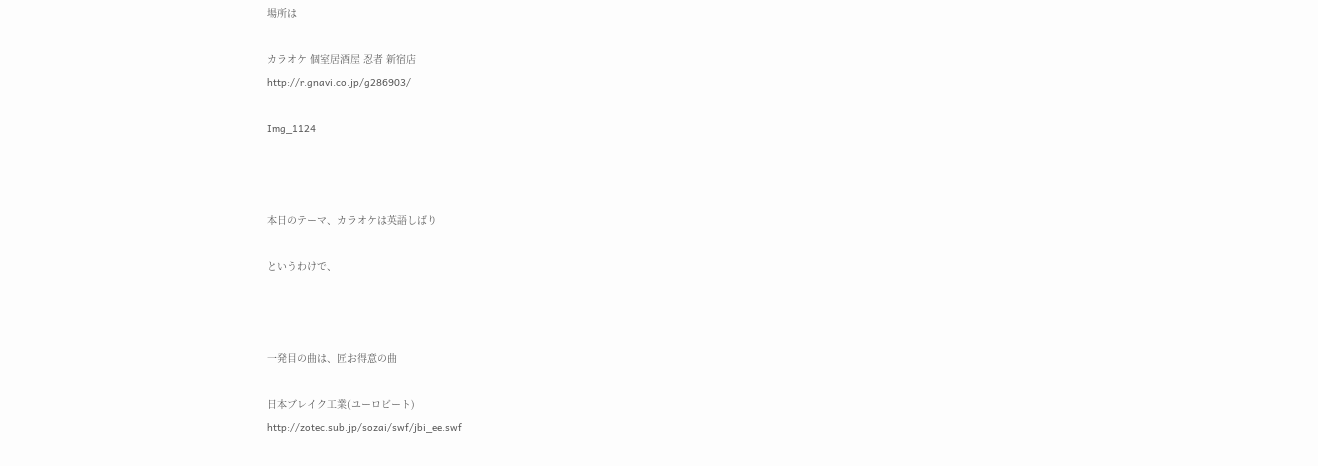場所は

カラオケ 個室居酒屋 忍者 新宿店
http://r.gnavi.co.jp/g286903/

Img_1124



本日のテーマ、カラオケは英語しばり

というわけで、



一発目の曲は、匠お得意の曲

日本ブレイク工業(ユーロビート)
http://zotec.sub.jp/sozai/swf/jbi_ee.swf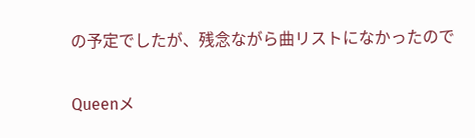の予定でしたが、残念ながら曲リストになかったので

Queenメ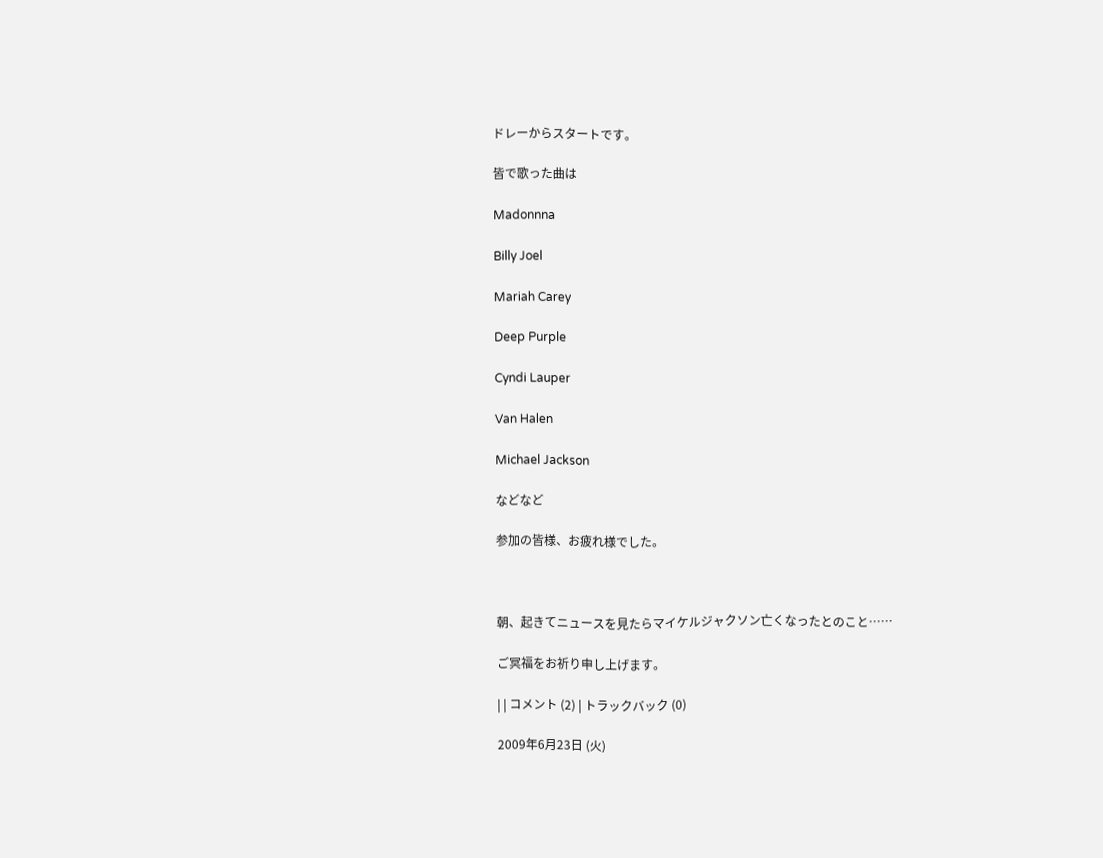ドレーからスタートです。

皆で歌った曲は

Madonnna

Billy Joel

Mariah Carey

Deep Purple

Cyndi Lauper

Van Halen

Michael Jackson

などなど

参加の皆様、お疲れ様でした。



朝、起きてニュースを見たらマイケルジャクソン亡くなったとのこと……

ご冥福をお祈り申し上げます。

| | コメント (2) | トラックバック (0)

2009年6月23日 (火)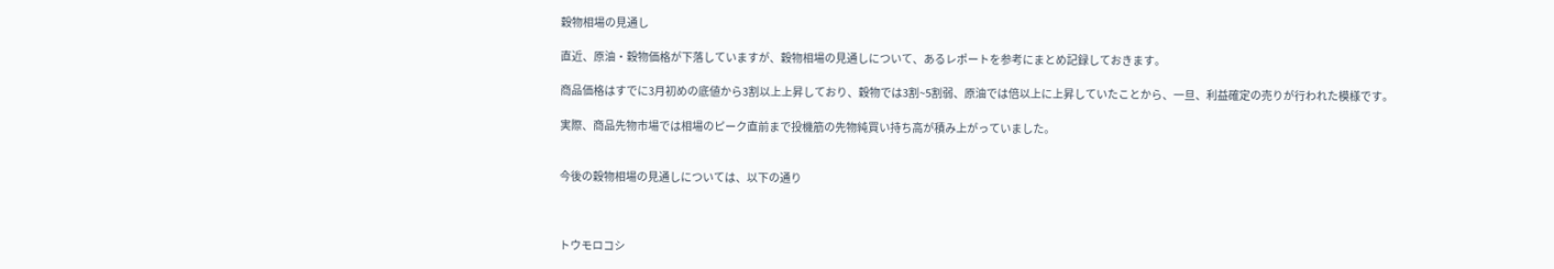穀物相場の見通し

直近、原油・穀物価格が下落していますが、穀物相場の見通しについて、あるレポートを参考にまとめ記録しておきます。

商品価格はすでに3月初めの底値から3割以上上昇しており、穀物では3割~5割弱、原油では倍以上に上昇していたことから、一旦、利益確定の売りが行われた模様です。

実際、商品先物市場では相場のピーク直前まで投機筋の先物純買い持ち高が積み上がっていました。


今後の穀物相場の見通しについては、以下の通り



トウモロコシ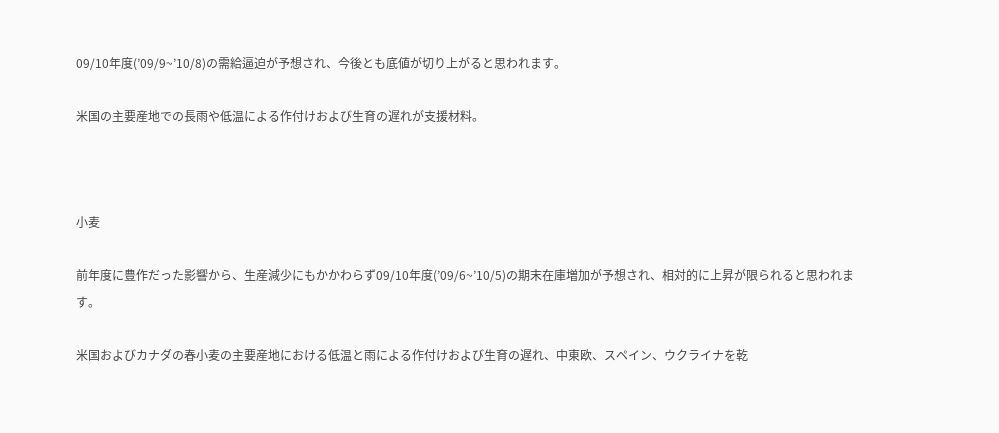09/10年度(’09/9~’10/8)の需給逼迫が予想され、今後とも底値が切り上がると思われます。

米国の主要産地での長雨や低温による作付けおよび生育の遅れが支援材料。



小麦

前年度に豊作だった影響から、生産減少にもかかわらず09/10年度(’09/6~’10/5)の期末在庫増加が予想され、相対的に上昇が限られると思われます。

米国およびカナダの春小麦の主要産地における低温と雨による作付けおよび生育の遅れ、中東欧、スペイン、ウクライナを乾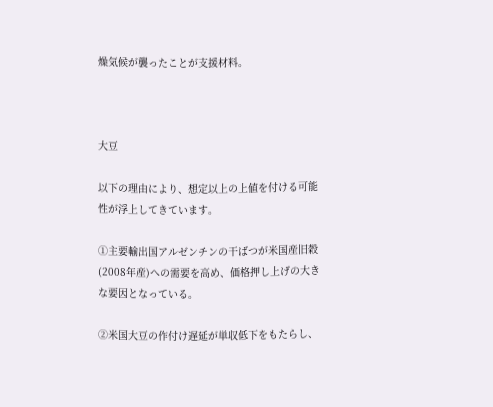燥気候が襲ったことが支援材料。



大豆

以下の理由により、想定以上の上値を付ける可能性が浮上してきています。

①主要輸出国アルゼンチンの干ばつが米国産旧穀(2008年産)への需要を高め、価格押し上げの大きな要因となっている。

②米国大豆の作付け遅延が単収低下をもたらし、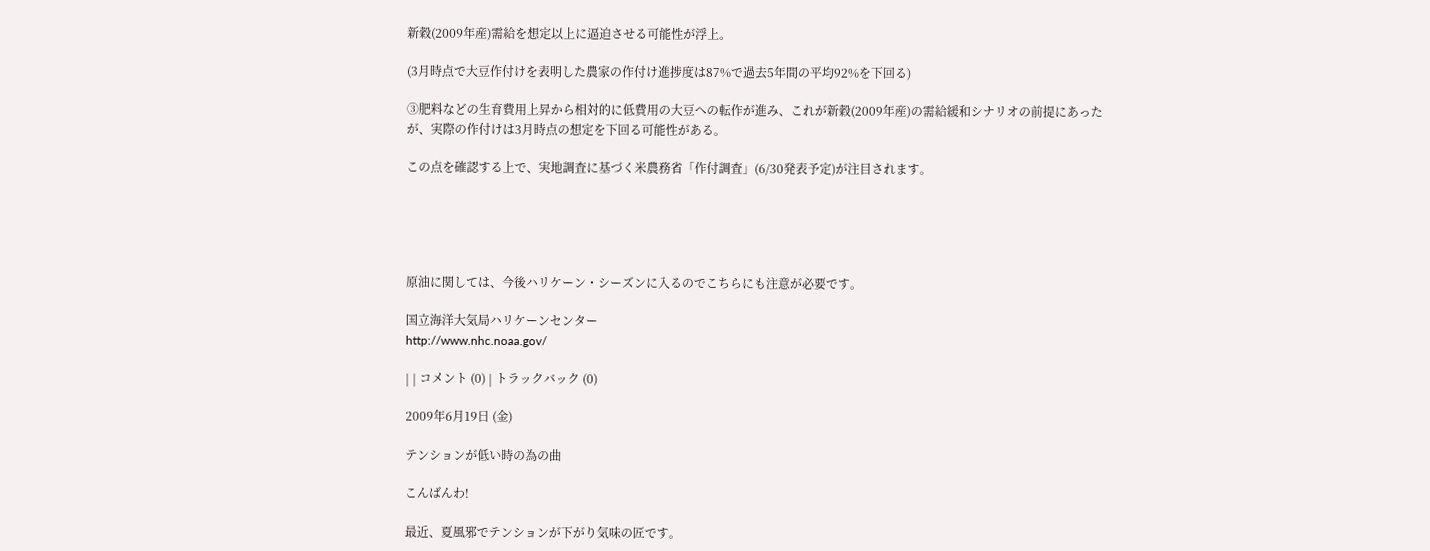新穀(2009年産)需給を想定以上に逼迫させる可能性が浮上。

(3月時点で大豆作付けを表明した農家の作付け進捗度は87%で過去5年間の平均92%を下回る)

③肥料などの生育費用上昇から相対的に低費用の大豆への転作が進み、これが新穀(2009年産)の需給緩和シナリオの前提にあったが、実際の作付けは3月時点の想定を下回る可能性がある。

この点を確認する上で、実地調査に基づく米農務省「作付調査」(6/30発表予定)が注目されます。





原油に関しては、今後ハリケーン・シーズンに入るのでこちらにも注意が必要です。

国立海洋大気局ハリケーンセンター
http://www.nhc.noaa.gov/

| | コメント (0) | トラックバック (0)

2009年6月19日 (金)

テンションが低い時の為の曲

こんばんわ!

最近、夏風邪でテンションが下がり気味の匠です。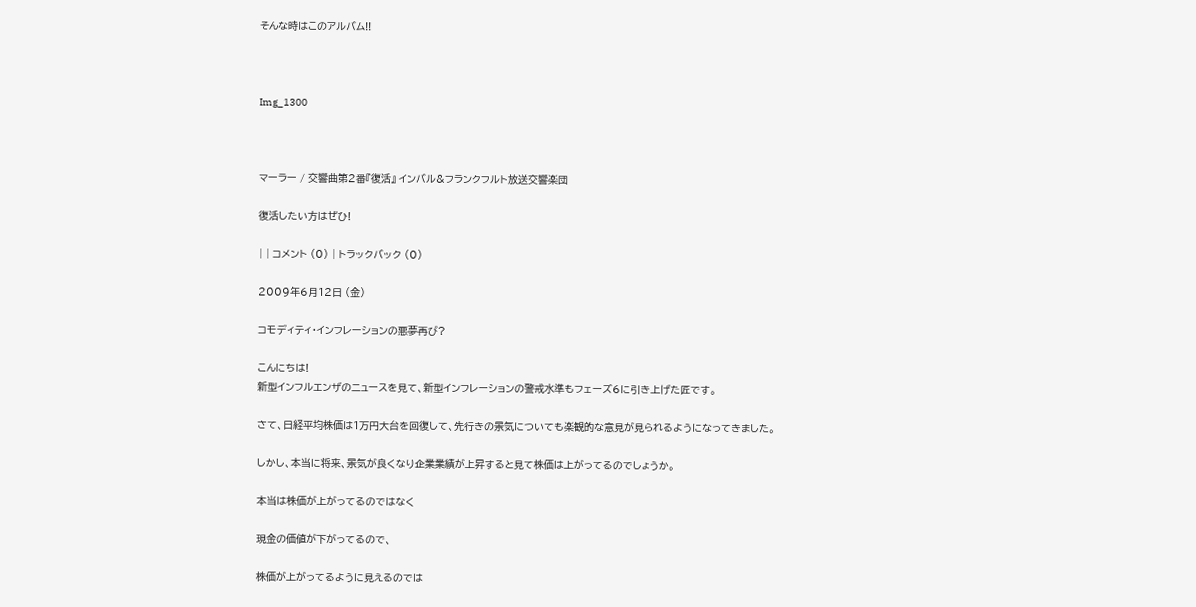そんな時はこのアルバム!!



Img_1300



マーラー / 交響曲第2番『復活』 インバル&フランクフルト放送交響楽団

復活したい方はぜひ!

| | コメント (0) | トラックバック (0)

2009年6月12日 (金)

コモディティ・インフレーションの悪夢再び?

こんにちは!
新型インフルエンザのニュースを見て、新型インフレーションの警戒水準もフェーズ6に引き上げた匠です。

さて、日経平均株価は1万円大台を回復して、先行きの景気についても楽観的な意見が見られるようになってきました。

しかし、本当に将来、景気が良くなり企業業績が上昇すると見て株価は上がってるのでしょうか。

本当は株価が上がってるのではなく

現金の価値が下がってるので、

株価が上がってるように見えるのでは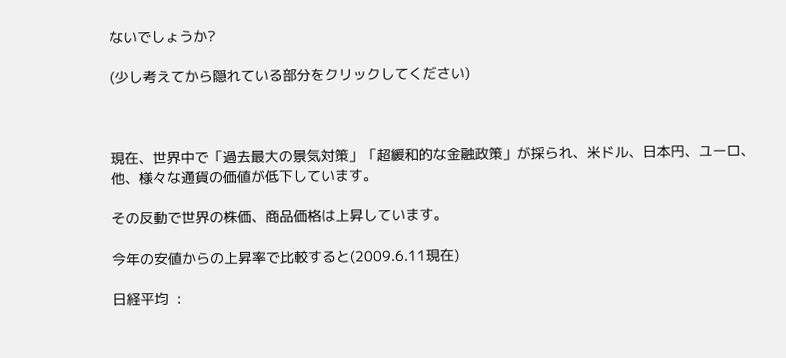ないでしょうか?

(少し考えてから隠れている部分をクリックしてください)



現在、世界中で「過去最大の景気対策」「超緩和的な金融政策」が採られ、米ドル、日本円、ユーロ、他、様々な通貨の価値が低下しています。

その反動で世界の株価、商品価格は上昇しています。

今年の安値からの上昇率で比較すると(2009.6.11現在)

日経平均  :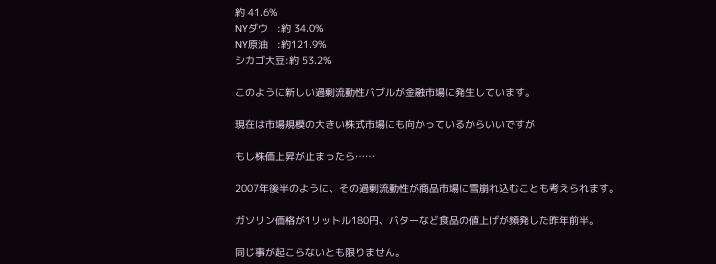約 41.6%
NYダウ   :約 34.0%
NY原油   :約121.9%
シカゴ大豆:約 53.2%

このように新しい過剰流動性バブルが金融市場に発生しています。

現在は市場規模の大きい株式市場にも向かっているからいいですが

もし株価上昇が止まったら……

2007年後半のように、その過剰流動性が商品市場に雪崩れ込むことも考えられます。

ガソリン価格が1リットル180円、バターなど食品の値上げが頻発した昨年前半。

同じ事が起こらないとも限りません。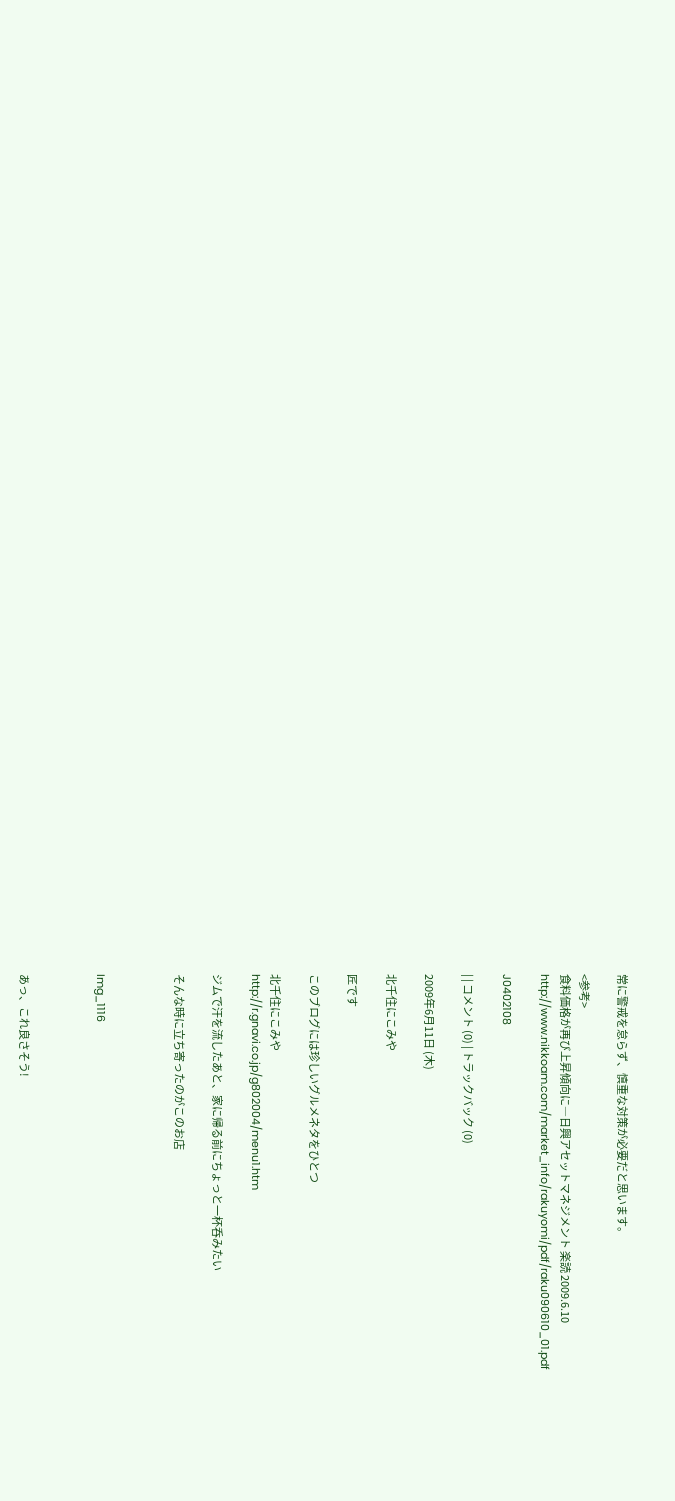常に警戒を怠らず、慎重な対策が必要だと思います。

<参考>
食料価格が再び上昇傾向に―日興アセットマネジメント 楽読 2009.6.10
http://www.nikkoam.com/market_info/rakuyomi/pdf/raku090610_01.pdf

J0402108

| | コメント (0) | トラックバック (0)

2009年6月11日 (木)

北千住にこみや

匠です

このブログには珍しいグルメネタをひとつ

北千住にこみや
http://r.gnavi.co.jp/g802004/menu1.htm

ジムで汗を流したあと、家に帰る前にちょっと一杯呑みたい

そんな時に立ち寄ったのがこのお店



Img_1116



あっ、これ良さそう!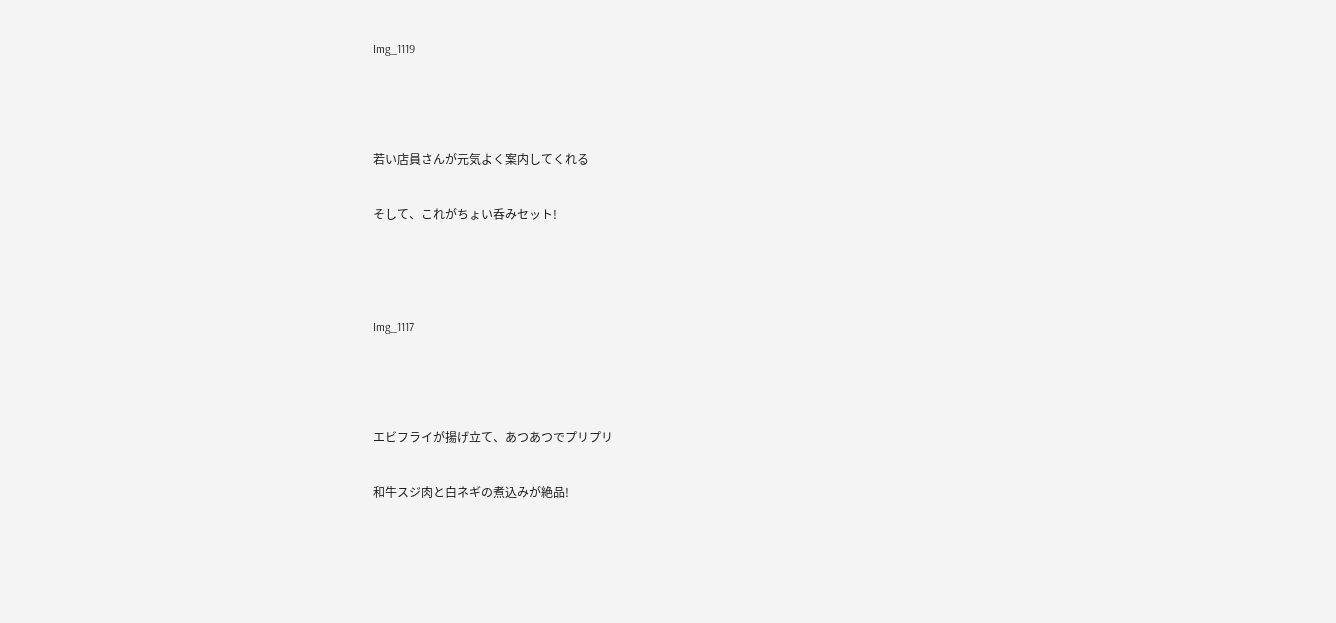Img_1119



若い店員さんが元気よく案内してくれる

そして、これがちょい呑みセット!



Img_1117



エビフライが揚げ立て、あつあつでプリプリ

和牛スジ肉と白ネギの煮込みが絶品!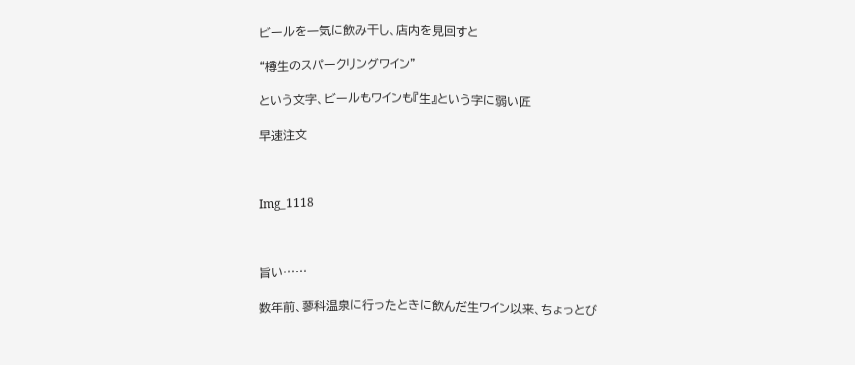ビールを一気に飲み干し、店内を見回すと

“樽生のスパークリングワイン”

という文字、ビールもワインも『生』という字に弱い匠

早速注文



Img_1118



旨い……

数年前、蓼科温泉に行ったときに飲んだ生ワイン以来、ちょっとび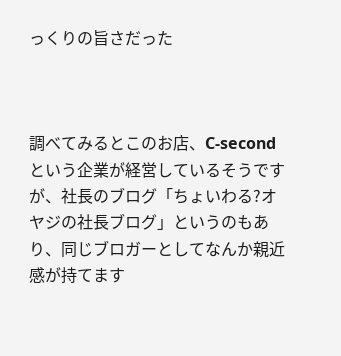っくりの旨さだった



調べてみるとこのお店、C-secondという企業が経営しているそうですが、社長のブログ「ちょいわる?オヤジの社長ブログ」というのもあり、同じブロガーとしてなんか親近感が持てます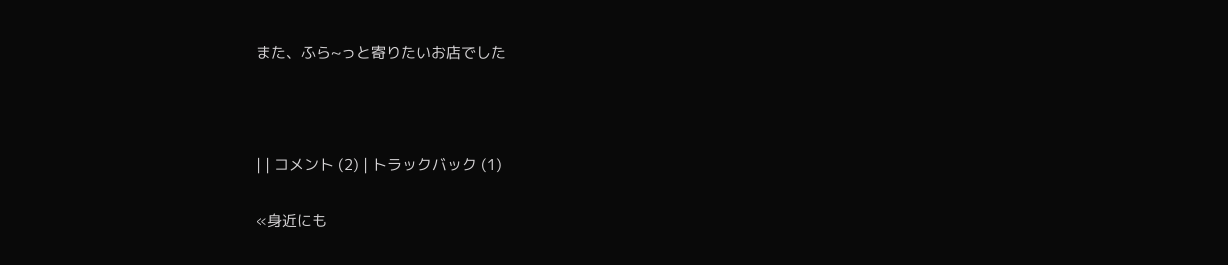また、ふら~っと寄りたいお店でした



| | コメント (2) | トラックバック (1)

«身近にも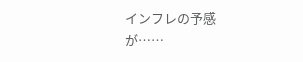インフレの予感が……